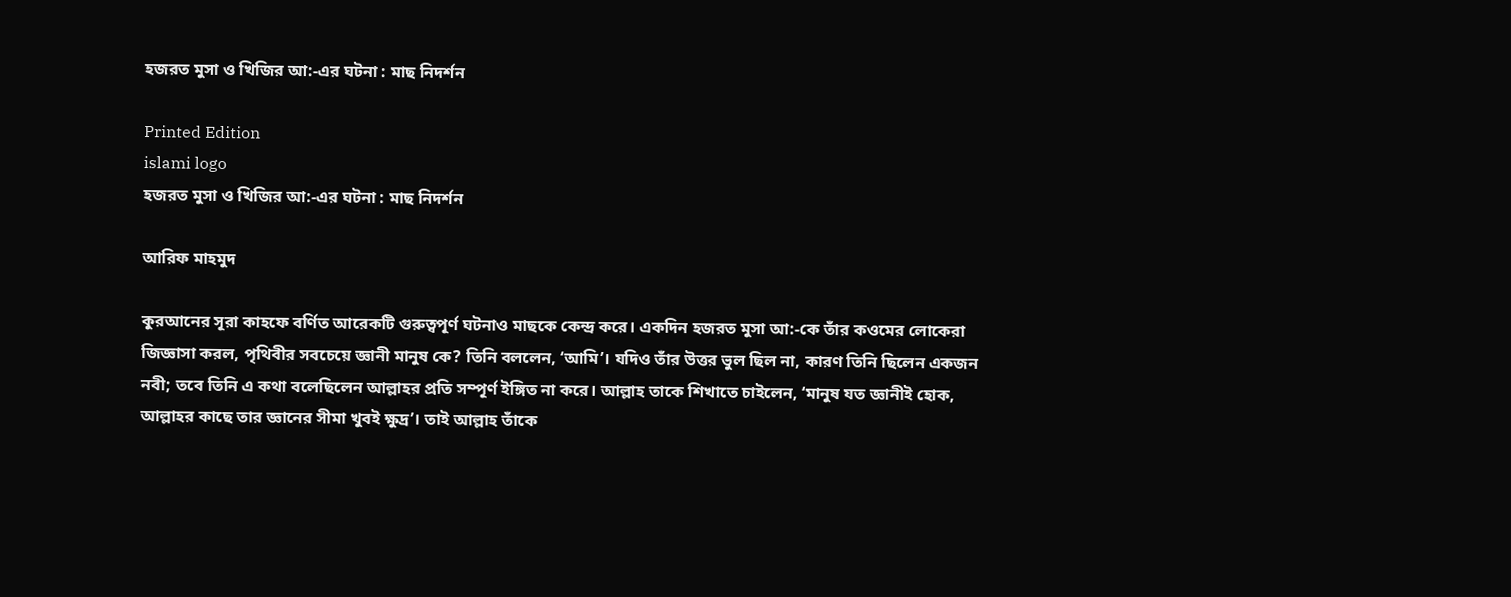হজরত মুসা ও খিজির আ:-এর ঘটনা : মাছ নিদর্শন

Printed Edition
islami logo
হজরত মুসা ও খিজির আ:-এর ঘটনা : মাছ নিদর্শন

আরিফ মাহমুদ

কুরআনের সূরা কাহফে বর্ণিত আরেকটি গুরুত্বপূর্ণ ঘটনাও মাছকে কেন্দ্র করে। একদিন হজরত মুসা আ:-কে তাঁর কওমের লোকেরা জিজ্ঞাসা করল, পৃথিবীর সবচেয়ে জ্ঞানী মানুষ কে? তিনি বললেন, ‘আমি’। যদিও তাঁর উত্তর ভুল ছিল না, কারণ তিনি ছিলেন একজন নবী; তবে তিনি এ কথা বলেছিলেন আল্লাহর প্রতি সম্পূর্ণ ইঙ্গিত না করে। আল্লাহ তাকে শিখাতে চাইলেন, ‘মানুষ যত জ্ঞানীই হোক, আল্লাহর কাছে তার জ্ঞানের সীমা খুবই ক্ষুদ্র’। তাই আল্লাহ তাঁকে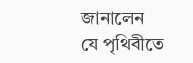জানালেন যে পৃথিবীতে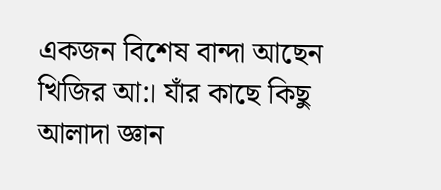একজন বিশেষ বান্দা আছেন খিজির আ:। যাঁর কাছে কিছু আলাদা জ্ঞান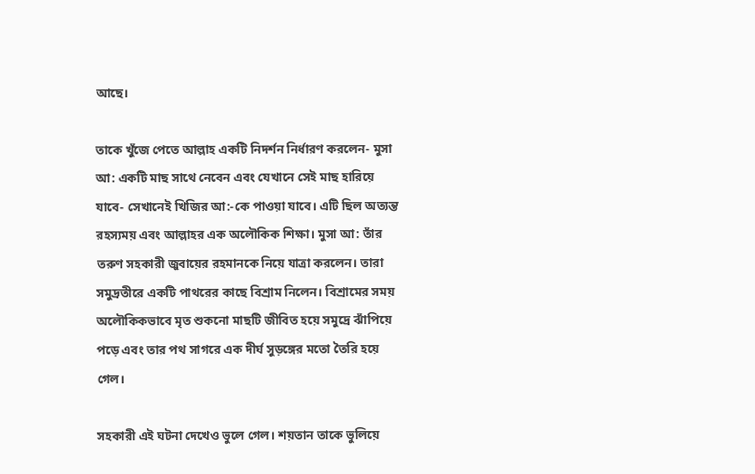আছে।

তাকে খুঁজে পেতে আল্লাহ একটি নিদর্শন নির্ধারণ করলেন- মুসা আ: একটি মাছ সাথে নেবেন এবং যেখানে সেই মাছ হারিয়ে যাবে- সেখানেই খিজির আ:-কে পাওয়া যাবে। এটি ছিল অত্যন্ত রহস্যময় এবং আল্লাহর এক অলৌকিক শিক্ষা। মুসা আ: তাঁর তরুণ সহকারী জুবায়ের রহমানকে নিয়ে যাত্রা করলেন। তারা সমুদ্রতীরে একটি পাথরের কাছে বিশ্রাম নিলেন। বিশ্রামের সময় অলৌকিকভাবে মৃত শুকনো মাছটি জীবিত হয়ে সমুদ্রে ঝাঁপিয়ে পড়ে এবং তার পথ সাগরে এক দীর্ঘ সুড়ঙ্গের মতো তৈরি হয়ে গেল।

সহকারী এই ঘটনা দেখেও ভুলে গেল। শয়তান তাকে ভুলিয়ে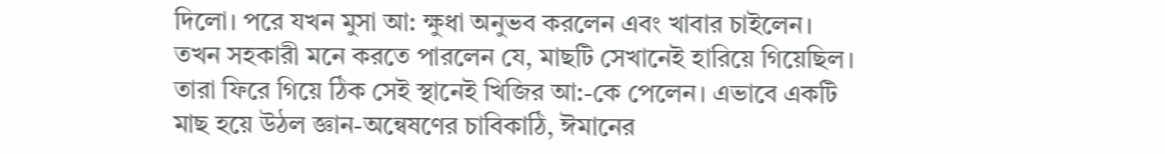দিলো। পরে যখন মুসা আ: ক্ষুধা অনুভব করলেন এবং খাবার চাইলেন। তখন সহকারী মনে করতে পারলেন যে, মাছটি সেখানেই হারিয়ে গিয়েছিল। তারা ফিরে গিয়ে ঠিক সেই স্থানেই খিজির আ:-কে পেলেন। এভাবে একটি মাছ হয়ে উঠল জ্ঞান-অন্বেষণের চাবিকাঠি, ঈমানের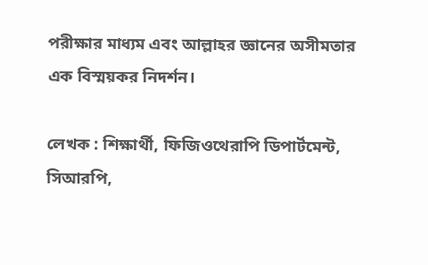পরীক্ষার মাধ্যম এবং আল্লাহর জ্ঞানের অসীমতার এক বিস্ময়কর নিদর্শন।

লেখক : শিক্ষার্থী, ফিজিওথেরাপি ডিপার্টমেন্ট, সিআরপি,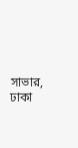সাভার, ঢাকা